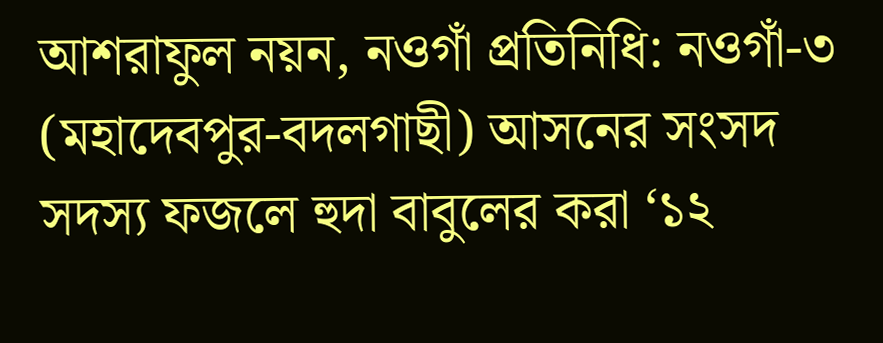আশরাফুল নয়ন, নওগাঁ প্রতিনিধি: নওগাঁ-৩ (মহাদেবপুর-বদলগাছী) আসনের সংসদ সদস্য ফজলে হুদা বাবুলের করা ‘১২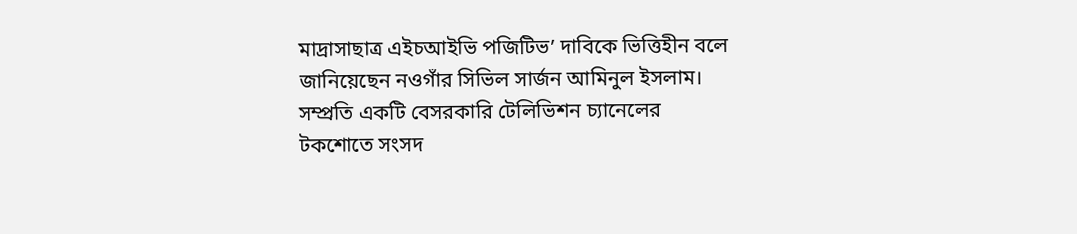মাদ্রাসাছাত্র এইচআইভি পজিটিভ’ দাবিকে ভিত্তিহীন বলে জানিয়েছেন নওগাঁর সিভিল সার্জন আমিনুল ইসলাম।
সম্প্রতি একটি বেসরকারি টেলিভিশন চ্যানেলের টকশোতে সংসদ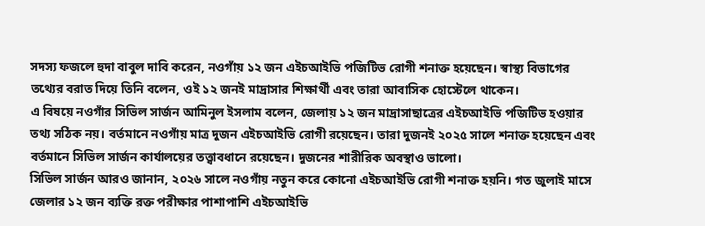সদস্য ফজলে হুদা বাবুল দাবি করেন, নওগাঁয় ১২ জন এইচআইভি পজিটিভ রোগী শনাক্ত হয়েছেন। স্বাস্থ্য বিভাগের তথ্যের বরাত দিয়ে তিনি বলেন, ওই ১২ জনই মাদ্রাসার শিক্ষার্থী এবং তারা আবাসিক হোস্টেলে থাকেন।
এ বিষয়ে নওগাঁর সিভিল সার্জন আমিনুল ইসলাম বলেন, জেলায় ১২ জন মাদ্রাসাছাত্রের এইচআইভি পজিটিভ হওয়ার তথ্য সঠিক নয়। বর্তমানে নওগাঁয় মাত্র দুজন এইচআইভি রোগী রয়েছেন। তারা দুজনই ২০২৫ সালে শনাক্ত হয়েছেন এবং বর্তমানে সিভিল সার্জন কার্যালয়ের তত্ত্বাবধানে রয়েছেন। দুজনের শারীরিক অবস্থাও ভালো।
সিভিল সার্জন আরও জানান, ২০২৬ সালে নওগাঁয় নতুন করে কোনো এইচআইভি রোগী শনাক্ত হয়নি। গত জুলাই মাসে জেলার ১২ জন ব্যক্তি রক্ত পরীক্ষার পাশাপাশি এইচআইভি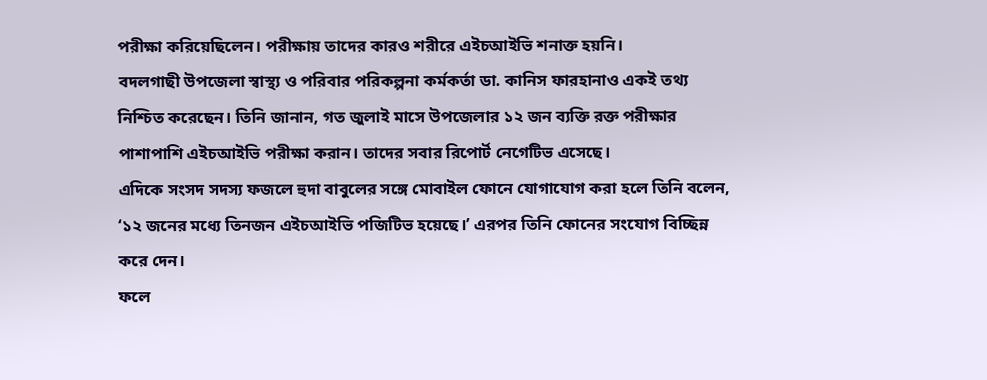পরীক্ষা করিয়েছিলেন। পরীক্ষায় তাদের কারও শরীরে এইচআইভি শনাক্ত হয়নি।
বদলগাছী উপজেলা স্বাস্থ্য ও পরিবার পরিকল্পনা কর্মকর্তা ডা. কানিস ফারহানাও একই তথ্য নিশ্চিত করেছেন। তিনি জানান, গত জুলাই মাসে উপজেলার ১২ জন ব্যক্তি রক্ত পরীক্ষার পাশাপাশি এইচআইভি পরীক্ষা করান। তাদের সবার রিপোর্ট নেগেটিভ এসেছে।
এদিকে সংসদ সদস্য ফজলে হুদা বাবুলের সঙ্গে মোবাইল ফোনে যোগাযোগ করা হলে তিনি বলেন, ‘১২ জনের মধ্যে তিনজন এইচআইভি পজিটিভ হয়েছে।’ এরপর তিনি ফোনের সংযোগ বিচ্ছিন্ন করে দেন।
ফলে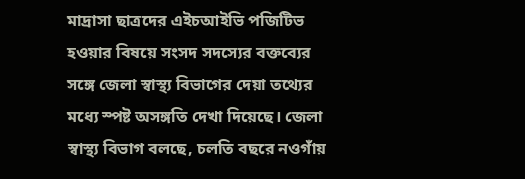মাদ্রাসা ছাত্রদের এইচআইভি পজিটিভ হওয়ার বিষয়ে সংসদ সদস্যের বক্তব্যের সঙ্গে জেলা স্বাস্থ্য বিভাগের দেয়া তথ্যের মধ্যে স্পষ্ট অসঙ্গতি দেখা দিয়েছে। জেলা স্বাস্থ্য বিভাগ বলছে, চলতি বছরে নওগাঁয়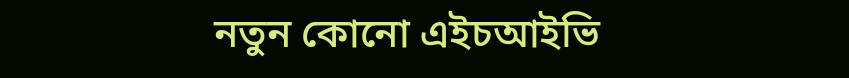নতুন কোনো এইচআইভি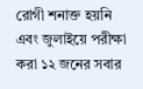রোগী শনাক্ত হয়নি এবং জুলাইয়ে পরীক্ষা করা ১২ জনের সবার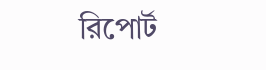রিপোর্ট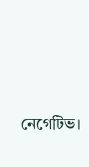নেগেটিভ।